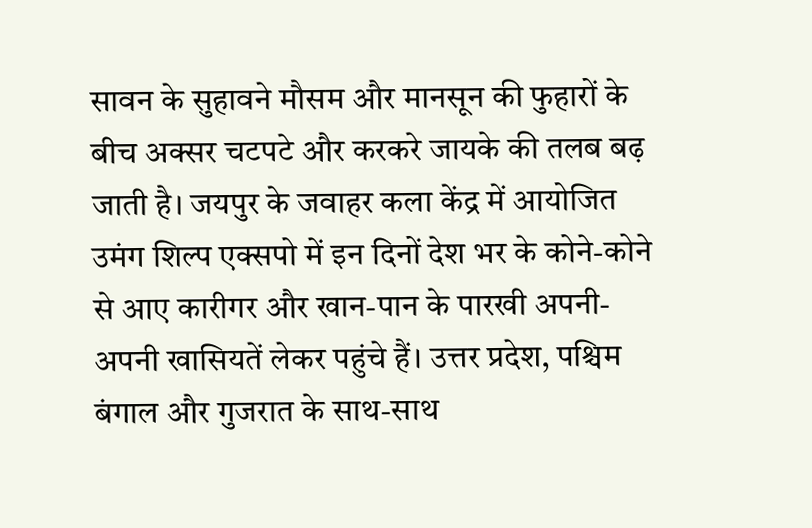सावन के सुहावने मौसम और मानसून की फुहारों के बीच अक्सर चटपटे और करकरे जायके की तलब बढ़ जाती है। जयपुर के जवाहर कला केंद्र में आयोजित उमंग शिल्प एक्सपो में इन दिनों देश भर के कोने-कोने से आए कारीगर और खान-पान के पारखी अपनी-अपनी खासियतें लेकर पहुंचे हैं। उत्तर प्रदेश, पश्चिम बंगाल और गुजरात के साथ-साथ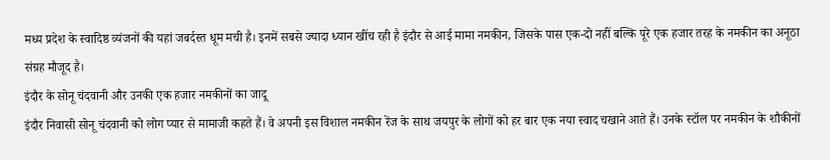मध्य प्रदेश के स्वादिष्ठ व्यंजनों की यहां जबर्दस्त धूम मची है। इनमें सबसे ज्यादा ध्यान खींच रही है इंदौर से आई मामा नमकीन, जिसके पास एक-दो नहीं बल्कि पूरे एक हजार तरह के नमकीन का अनूठा संग्रह मौजूद है।
इंदौर के सोनू चंदवानी और उनकी एक हजार नमकीनों का जादू
इंदौर निवासी सोनू चंदवानी को लोग प्यार से मामाजी कहते हैं। वे अपनी इस विशाल नमकीन रेंज के साथ जयपुर के लोगों को हर बार एक नया स्वाद चखाने आते हैं। उनके स्टॉल पर नमकीन के शौकीनों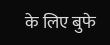के लिए बुफे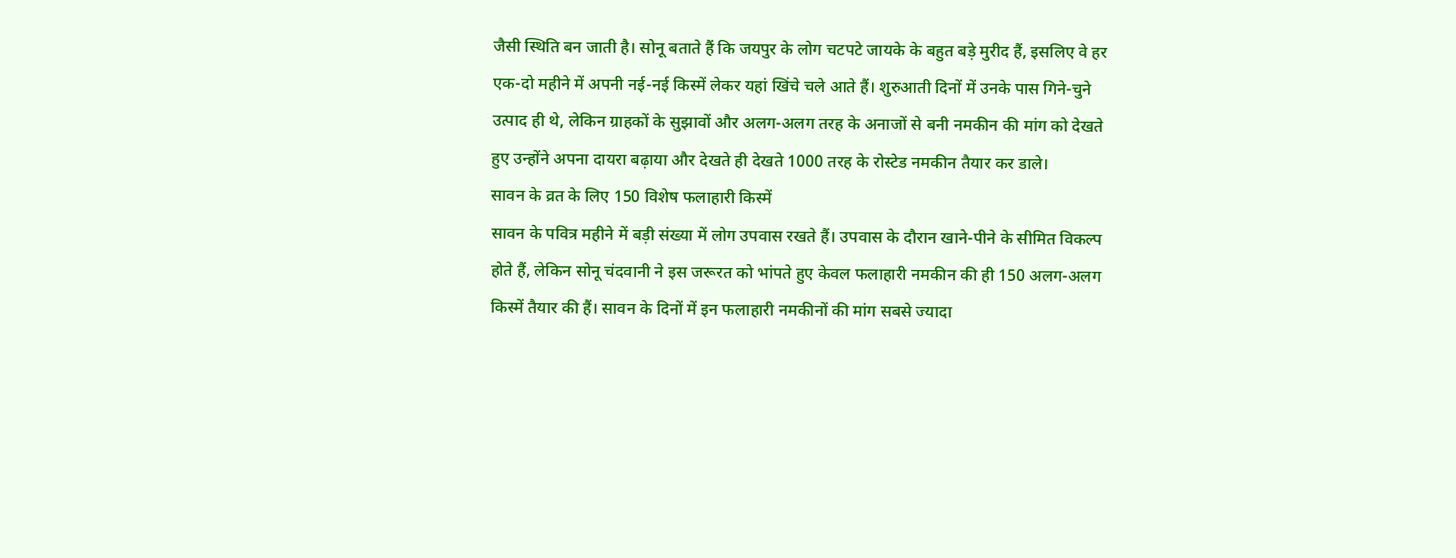जैसी स्थिति बन जाती है। सोनू बताते हैं कि जयपुर के लोग चटपटे जायके के बहुत बड़े मुरीद हैं, इसलिए वे हर एक-दो महीने में अपनी नई-नई किस्में लेकर यहां खिंचे चले आते हैं। शुरुआती दिनों में उनके पास गिने-चुने उत्पाद ही थे, लेकिन ग्राहकों के सुझावों और अलग-अलग तरह के अनाजों से बनी नमकीन की मांग को देखते हुए उन्होंने अपना दायरा बढ़ाया और देखते ही देखते 1000 तरह के रोस्टेड नमकीन तैयार कर डाले।
सावन के व्रत के लिए 150 विशेष फलाहारी किस्में
सावन के पवित्र महीने में बड़ी संख्या में लोग उपवास रखते हैं। उपवास के दौरान खाने-पीने के सीमित विकल्प होते हैं, लेकिन सोनू चंदवानी ने इस जरूरत को भांपते हुए केवल फलाहारी नमकीन की ही 150 अलग-अलग किस्में तैयार की हैं। सावन के दिनों में इन फलाहारी नमकीनों की मांग सबसे ज्यादा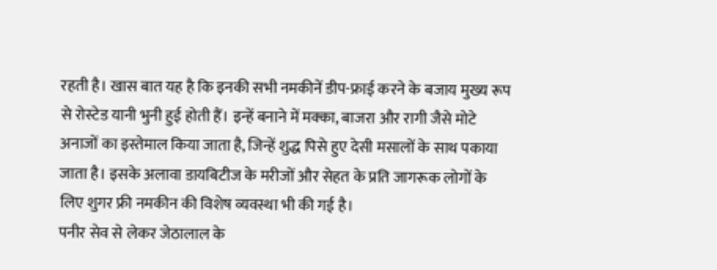रहती है। खास बात यह है कि इनकी सभी नमकीनें डीप-फ्राई करने के बजाय मुख्य रूप से रोस्टेड यानी भुनी हुई होती हैं। इन्हें बनाने में मक्का, बाजरा और रागी जैसे मोटे अनाजों का इस्तेमाल किया जाता है, जिन्हें शुद्ध पिसे हुए देसी मसालों के साथ पकाया जाता है। इसके अलावा डायबिटीज के मरीजों और सेहत के प्रति जागरूक लोगों के लिए शुगर फ्री नमकीन की विशेष व्यवस्था भी की गई है।
पनीर सेव से लेकर जेठालाल के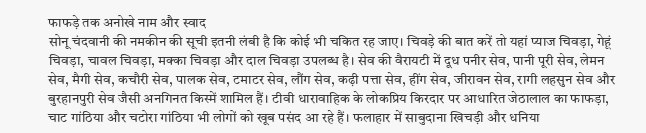फाफड़े तक अनोखे नाम और स्वाद
सोनू चंदवानी की नमकीन की सूची इतनी लंबी है कि कोई भी चकित रह जाए। चिवड़े की बात करें तो यहां प्याज चिवड़ा, गेहूं चिवड़ा, चावल चिवड़ा, मक्का चिवड़ा और दाल चिवड़ा उपलब्ध है। सेव की वैरायटी में दूध पनीर सेव, पानी पूरी सेव, लेमन सेव, मैगी सेव, कचौरी सेव, पालक सेव, टमाटर सेव, लौंग सेव, कढ़ी पत्ता सेव, हींग सेव, जीरावन सेव, रागी लहसुन सेव और बुरहानपुरी सेव जैसी अनगिनत किस्में शामिल हैं। टीवी धारावाहिक के लोकप्रिय किरदार पर आधारित जेठालाल का फाफड़ा, चाट गांठिया और चटोरा गांठिया भी लोगों को खूब पसंद आ रहे हैं। फलाहार में साबुदाना खिचड़ी और धनिया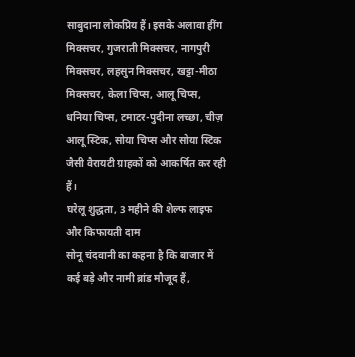साबुदाना लोकप्रिय हैं। इसके अलावा हींग मिक्सचर, गुजराती मिक्सचर, नागपुरी मिक्सचर, लहसुन मिक्सचर, खट्टा-मीठा मिक्सचर, केला चिप्स, आलू चिप्स, धनिया चिप्स, टमाटर-पुदीना लच्छा, चीज़ आलू स्टिक, सोया चिप्स और सोया स्टिक जैसी वैरायटी ग्राहकों को आकर्षित कर रही हैं।
घरेलू शुद्धता, 3 महीने की शेल्फ लाइफ और किफायती दाम
सोनू चंदवानी का कहना है कि बाजार में कई बड़े और नामी ब्रांड मौजूद हैं,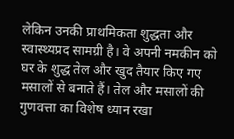लेकिन उनकी प्राथमिकता शुद्धता और स्वास्थ्यप्रद सामग्री है। वे अपनी नमकीन को घर के शुद्ध तेल और खुद तैयार किए गए मसालों से बनाते हैं। तेल और मसालों की गुणवत्ता का विशेष ध्यान रखा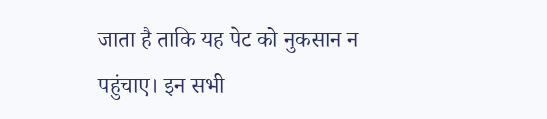जाता है ताकि यह पेट को नुकसान न पहुंचाए। इन सभी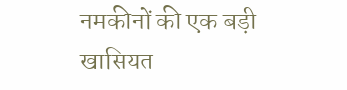नमकीनों की एक बड़ी खासियत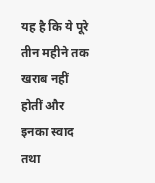यह है कि ये पूरे तीन महीने तक खराब नहीं होतीं और इनका स्वाद तथा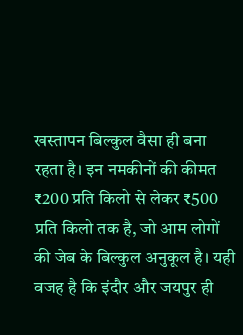खस्तापन बिल्कुल वैसा ही बना रहता है। इन नमकीनों की कीमत ₹200 प्रति किलो से लेकर ₹500 प्रति किलो तक है, जो आम लोगों की जेब के बिल्कुल अनुकूल है। यही वजह है कि इंदौर और जयपुर ही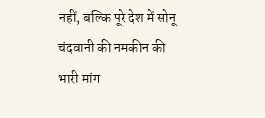नहीं, बल्कि पूरे देश में सोनू चंदवानी की नमकीन की भारी मांग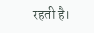रहती है।